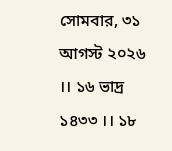সোমবার, ৩১ আগস্ট ২০২৬ ।। ১৬ ভাদ্র ১৪৩৩ ।। ১৮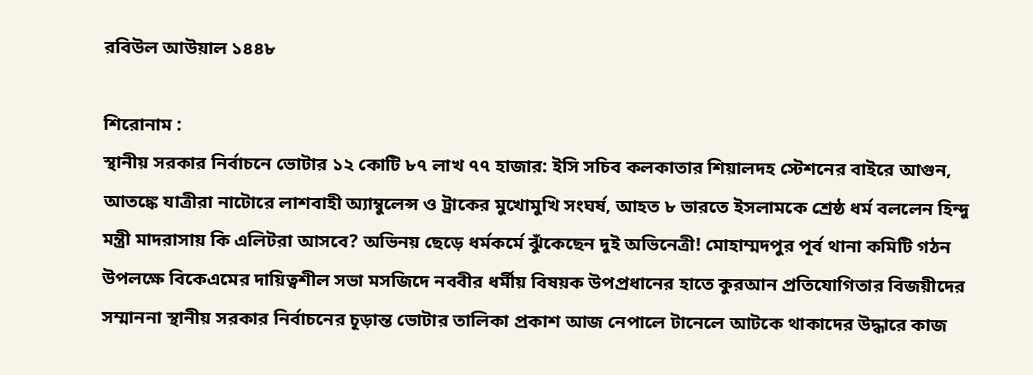রবিউল আউয়াল ১৪৪৮

শিরোনাম :
স্থানীয় সরকার নির্বাচনে ভোটার ১২ কোটি ৮৭ লাখ ৭৭ হাজার: ইসি সচিব কলকাতার শিয়ালদহ স্টেশনের বাইরে আগুন, আতঙ্কে যাত্রীরা নাটোরে লাশবাহী অ্যাম্বুলেন্স ও ট্রাকের মুখোমুখি সংঘর্ষ, আহত ৮ ভারতে ইসলামকে শ্রেষ্ঠ ধর্ম বললেন হিন্দু মন্ত্রী মাদরাসায় কি এলিটরা আসবে? অভিনয় ছেড়ে ধর্মকর্মে ঝুঁকেছেন দুই অভিনেত্রী! মোহাম্মদপুর পূর্ব থানা কমিটি গঠন উপলক্ষে বিকেএমের দায়িত্বশীল সভা মসজিদে নববীর ধর্মীয় বিষয়ক উপপ্রধানের হাতে কুরআন প্রতিযোগিতার বিজয়ীদের সম্মাননা স্থানীয় সরকার নির্বাচনের চূড়ান্ত ভোটার তালিকা প্রকাশ আজ নেপালে টানেলে আটকে থাকাদের উদ্ধারে কাজ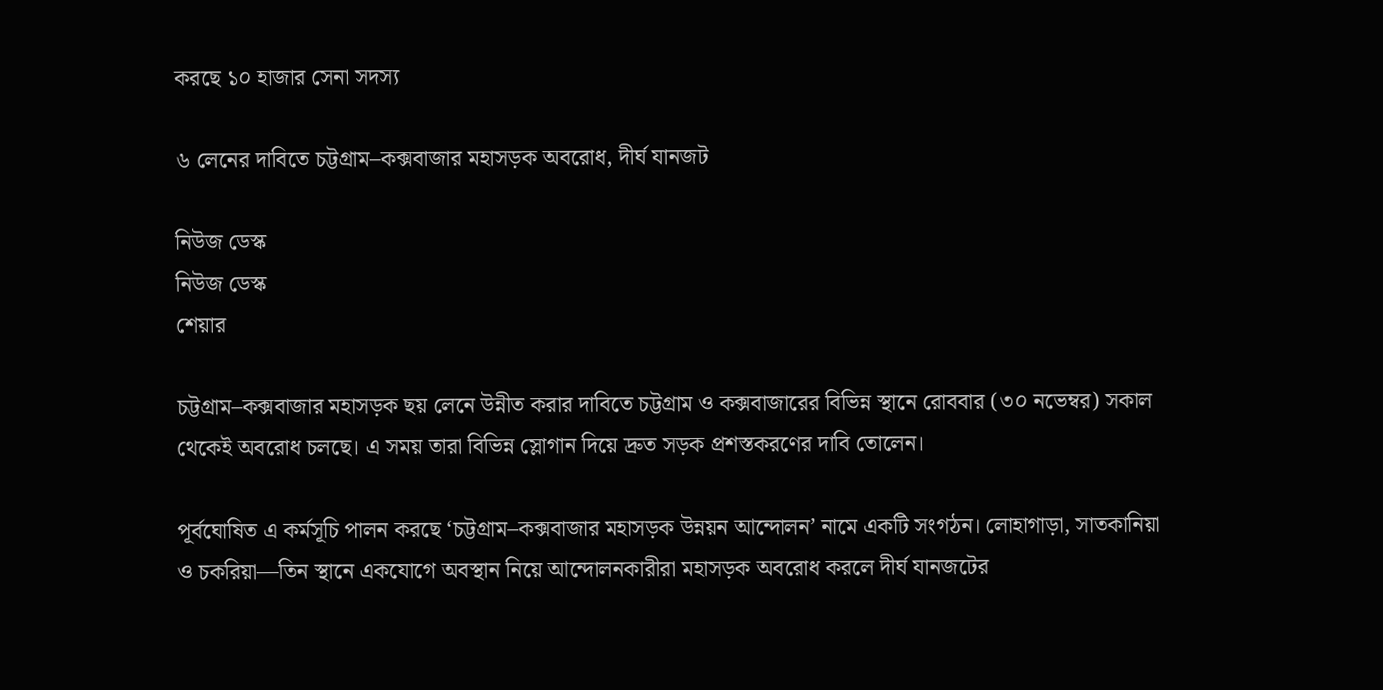করছে ১০ হাজার সেনা সদস্য

৬ লেনের দাবিতে চট্টগ্রাম–কক্সবাজার মহাসড়ক অবরোধ, দীর্ঘ যানজট

নিউজ ডেস্ক
নিউজ ডেস্ক
শেয়ার

চট্টগ্রাম–কক্সবাজার মহাসড়ক ছয় লেনে উন্নীত করার দাবিতে চট্টগ্রাম ও কক্সবাজারের বিভিন্ন স্থানে রোববার (৩০ নভেম্বর) সকাল থেকেই অবরোধ চলছে। এ সময় তারা বিভিন্ন স্লোগান দিয়ে দ্রুত সড়ক প্রশস্তকরণের দাবি তোলেন।

পূর্বঘোষিত এ কর্মসূচি পালন করছে ‘চট্টগ্রাম–কক্সবাজার মহাসড়ক উন্নয়ন আন্দোলন’ নামে একটি সংগঠন। লোহাগাড়া, সাতকানিয়া ও চকরিয়া—তিন স্থানে একযোগে অবস্থান নিয়ে আন্দোলনকারীরা মহাসড়ক অবরোধ করলে দীর্ঘ যানজটের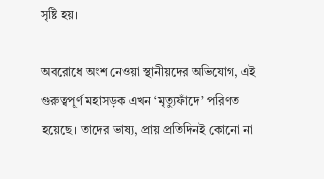সৃষ্টি হয়।

অবরোধে অংশ নেওয়া স্থানীয়দের অভিযোগ, এই গুরুত্বপূর্ণ মহাসড়ক এখন ‘মৃত্যুফাঁদে’ পরিণত হয়েছে। তাদের ভাষ্য, প্রায় প্রতিদিনই কোনো না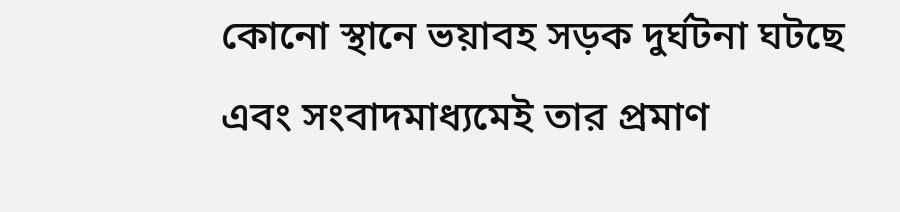কোনো স্থানে ভয়াবহ সড়ক দুর্ঘটনা ঘটছে এবং সংবাদমাধ্যমেই তার প্রমাণ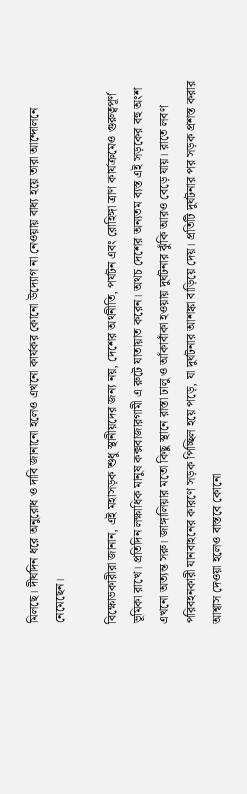মিলছে। দীর্ঘদিন ধরে অনুরোধ ও দাবি জানানো হলেও এখনো কার্যকর কোনো উদ্যোগ না নেওয়ায় বাধ্য হয়ে তারা আন্দোলনে নেমেছেন।

বিক্ষোভকারীরা জানান, এই মহাসড়ক শুধু স্থানীয়দের জন্য নয়, দেশের অর্থনীতি, পর্যটন এবং রোহিঙ্গা ত্রাণ কার্যক্রমেও গুরুত্বপূর্ণ ভূমিকা রাখে। প্রতিদিন লক্ষাধিক মানুষ কক্সবাজারগামী এ রুটে যাতায়াত করেন। অথচ দেশের অন্যতম ব্যস্ত এই সড়কের বহু অংশ এখনো অত্যন্ত সরু। জাঙ্গালিয়ার মতো কিছু স্থানে রাস্তা ঢালু ও আঁকাবাঁকা হওয়ায় দুর্ঘটনার ঝুঁকি আরও বেড়ে যায়। রাতে লবণ পরিবহনকারী যানবাহনের কারণে সড়ক পিচ্ছিল হয়ে পড়ে, যা দুর্ঘটনার আশঙ্কা বাড়িয়ে দেয়। প্রতিটি দুর্ঘটনার পর সড়ক প্রশস্ত করার আশ্বাস দেওয়া হলেও বাস্তবে কোনো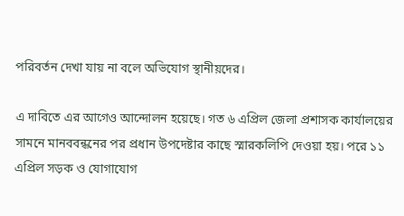পরিবর্তন দেখা যায় না বলে অভিযোগ স্থানীয়দের।

এ দাবিতে এর আগেও আন্দোলন হয়েছে। গত ৬ এপ্রিল জেলা প্রশাসক কার্যালয়ের সামনে মানববন্ধনের পর প্রধান উপদেষ্টার কাছে স্মারকলিপি দেওয়া হয়। পরে ১১ এপ্রিল সড়ক ও যোগাযোগ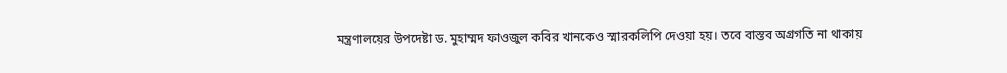মন্ত্রণালয়ের উপদেষ্টা ড. মুহাম্মদ ফাওজুল কবির খানকেও স্মারকলিপি দেওয়া হয়। তবে বাস্তব অগ্রগতি না থাকায়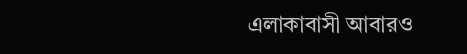এলাকাবাসী আবারও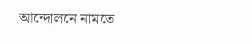আন্দোলনে নামতে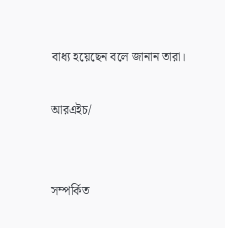বাধ্য হয়েছেন বলে জানান তারা।

আরএইচ/


সম্পর্কিত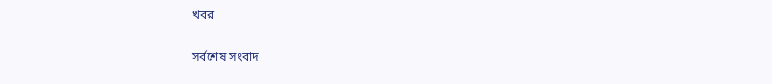খবর

সর্বশেষ সংবাদ